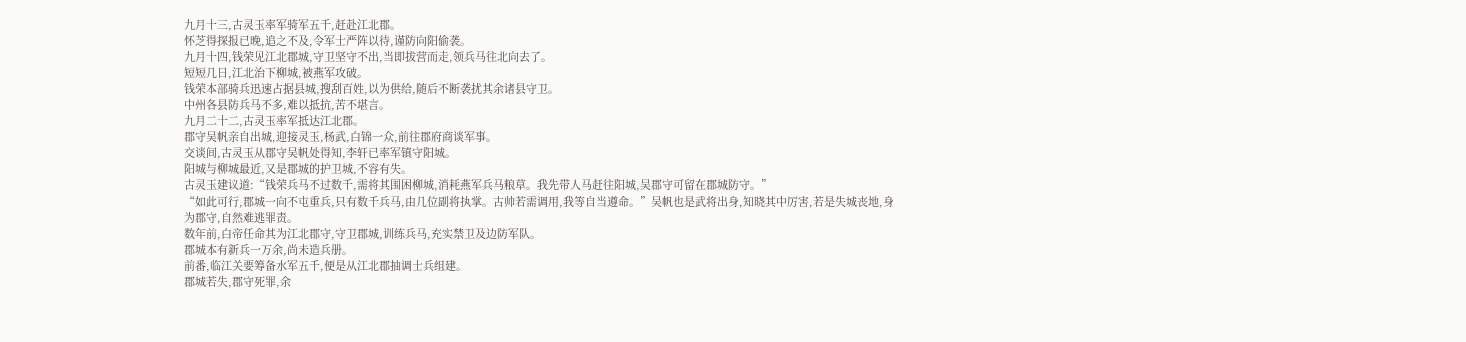九月十三,古灵玉率军骑军五千,赶赴江北郡。
怀芝得探报已晚,追之不及,令军士严阵以待,谨防向阳偷袭。
九月十四,钱荣见江北郡城,守卫坚守不出,当即拔营而走,领兵马往北向去了。
短短几日,江北治下柳城,被燕军攻破。
钱荣本部骑兵迅速占据县城,搜刮百姓,以为供给,随后不断袭扰其余诸县守卫。
中州各县防兵马不多,难以抵抗,苦不堪言。
九月二十二,古灵玉率军抵达江北郡。
郡守吴帆亲自出城,迎接灵玉,杨武,白锦一众,前往郡府商谈军事。
交谈间,古灵玉从郡守吴帆处得知,李轩已率军镇守阳城。
阳城与柳城最近,又是郡城的护卫城,不容有失。
古灵玉建议道:“钱荣兵马不过数千,需将其围困柳城,消耗燕军兵马粮草。我先带人马赶往阳城,吴郡守可留在郡城防守。”
“如此可行,郡城一向不屯重兵,只有数千兵马,由几位副将执掌。古帅若需调用,我等自当遵命。”吴帆也是武将出身,知晓其中厉害,若是失城丧地,身为郡守,自然难逃罪责。
数年前,白帝任命其为江北郡守,守卫郡城,训练兵马,充实禁卫及边防军队。
郡城本有新兵一万余,尚未造兵册。
前番,临江关要筹备水军五千,便是从江北郡抽调士兵组建。
郡城若失,郡守死罪,余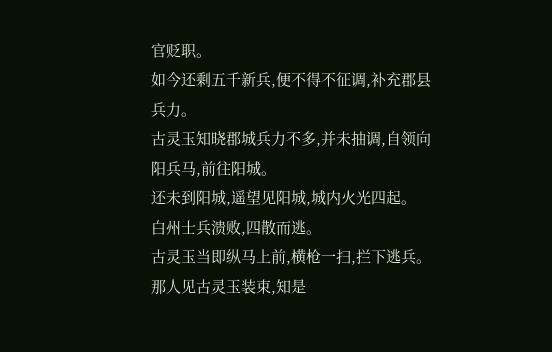官贬职。
如今还剩五千新兵,便不得不征调,补充郡县兵力。
古灵玉知晓郡城兵力不多,并未抽调,自领向阳兵马,前往阳城。
还未到阳城,遥望见阳城,城内火光四起。
白州士兵溃败,四散而逃。
古灵玉当即纵马上前,横枪一扫,拦下逃兵。
那人见古灵玉装束,知是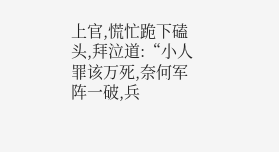上官,慌忙跪下磕头,拜泣道:“小人罪该万死,奈何军阵一破,兵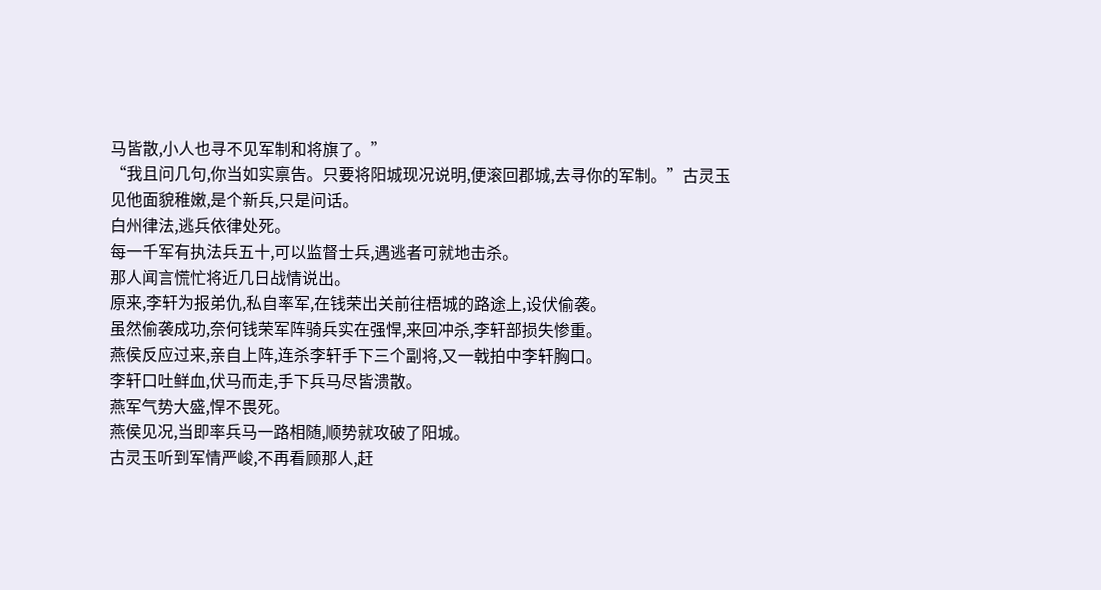马皆散,小人也寻不见军制和将旗了。”
“我且问几句,你当如实禀告。只要将阳城现况说明,便滚回郡城,去寻你的军制。”古灵玉见他面貌稚嫩,是个新兵,只是问话。
白州律法,逃兵依律处死。
每一千军有执法兵五十,可以监督士兵,遇逃者可就地击杀。
那人闻言慌忙将近几日战情说出。
原来,李轩为报弟仇,私自率军,在钱荣出关前往梧城的路途上,设伏偷袭。
虽然偷袭成功,奈何钱荣军阵骑兵实在强悍,来回冲杀,李轩部损失惨重。
燕侯反应过来,亲自上阵,连杀李轩手下三个副将,又一戟拍中李轩胸口。
李轩口吐鲜血,伏马而走,手下兵马尽皆溃散。
燕军气势大盛,悍不畏死。
燕侯见况,当即率兵马一路相随,顺势就攻破了阳城。
古灵玉听到军情严峻,不再看顾那人,赶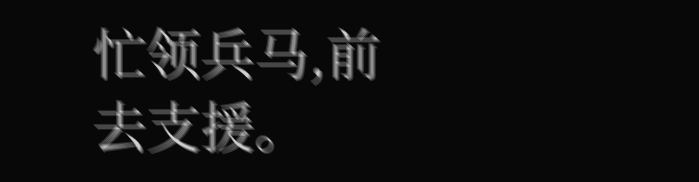忙领兵马,前去支援。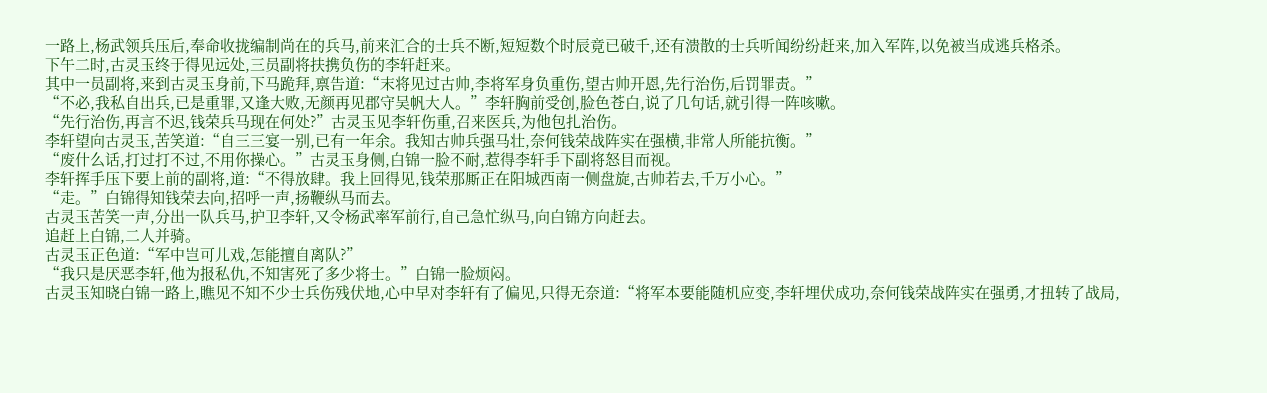一路上,杨武领兵压后,奉命收拢编制尚在的兵马,前来汇合的士兵不断,短短数个时辰竟已破千,还有溃散的士兵听闻纷纷赶来,加入军阵,以免被当成逃兵格杀。
下午二时,古灵玉终于得见远处,三员副将扶携负伤的李轩赶来。
其中一员副将,来到古灵玉身前,下马跪拜,禀告道:“末将见过古帅,李将军身负重伤,望古帅开恩,先行治伤,后罚罪责。”
“不必,我私自出兵,已是重罪,又逢大败,无颜再见郡守吴帆大人。”李轩胸前受创,脸色苍白,说了几句话,就引得一阵咳嗽。
“先行治伤,再言不迟,钱荣兵马现在何处?”古灵玉见李轩伤重,召来医兵,为他包扎治伤。
李轩望向古灵玉,苦笑道:“自三三宴一别,已有一年余。我知古帅兵强马壮,奈何钱荣战阵实在强横,非常人所能抗衡。”
“废什么话,打过打不过,不用你操心。”古灵玉身侧,白锦一脸不耐,惹得李轩手下副将怒目而视。
李轩挥手压下要上前的副将,道:“不得放肆。我上回得见,钱荣那厮正在阳城西南一侧盘旋,古帅若去,千万小心。”
“走。”白锦得知钱荣去向,招呼一声,扬鞭纵马而去。
古灵玉苦笑一声,分出一队兵马,护卫李轩,又令杨武率军前行,自己急忙纵马,向白锦方向赶去。
追赶上白锦,二人并骑。
古灵玉正色道:“军中岂可儿戏,怎能擅自离队?”
“我只是厌恶李轩,他为报私仇,不知害死了多少将士。”白锦一脸烦闷。
古灵玉知晓白锦一路上,瞧见不知不少士兵伤残伏地,心中早对李轩有了偏见,只得无奈道:“将军本要能随机应变,李轩埋伏成功,奈何钱荣战阵实在强勇,才扭转了战局,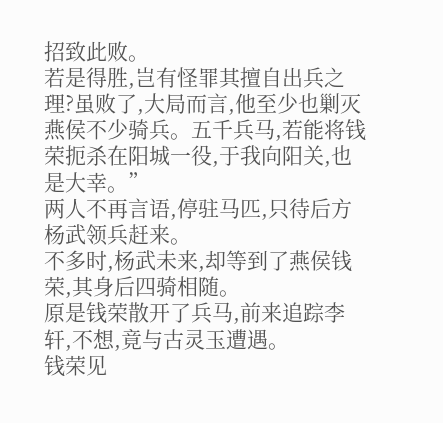招致此败。
若是得胜,岂有怪罪其擅自出兵之理?虽败了,大局而言,他至少也剿灭燕侯不少骑兵。五千兵马,若能将钱荣扼杀在阳城一役,于我向阳关,也是大幸。”
两人不再言语,停驻马匹,只待后方杨武领兵赶来。
不多时,杨武未来,却等到了燕侯钱荣,其身后四骑相随。
原是钱荣散开了兵马,前来追踪李轩,不想,竟与古灵玉遭遇。
钱荣见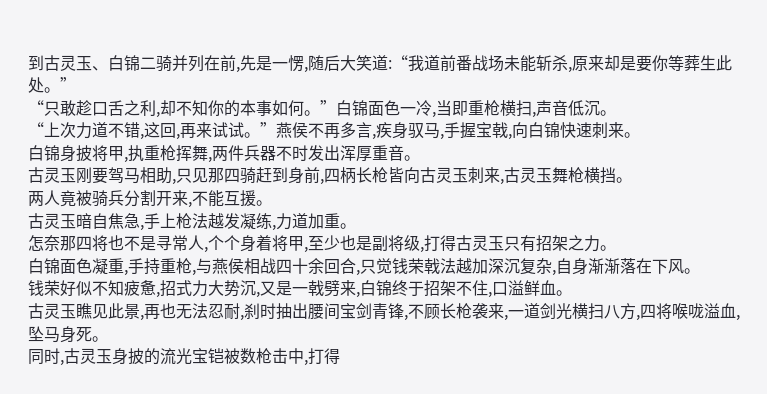到古灵玉、白锦二骑并列在前,先是一愣,随后大笑道:“我道前番战场未能斩杀,原来却是要你等葬生此处。”
“只敢趁口舌之利,却不知你的本事如何。”白锦面色一冷,当即重枪横扫,声音低沉。
“上次力道不错,这回,再来试试。”燕侯不再多言,疾身驭马,手握宝戟,向白锦快速刺来。
白锦身披将甲,执重枪挥舞,两件兵器不时发出浑厚重音。
古灵玉刚要驾马相助,只见那四骑赶到身前,四柄长枪皆向古灵玉刺来,古灵玉舞枪横挡。
两人竟被骑兵分割开来,不能互援。
古灵玉暗自焦急,手上枪法越发凝练,力道加重。
怎奈那四将也不是寻常人,个个身着将甲,至少也是副将级,打得古灵玉只有招架之力。
白锦面色凝重,手持重枪,与燕侯相战四十余回合,只觉钱荣戟法越加深沉复杂,自身渐渐落在下风。
钱荣好似不知疲惫,招式力大势沉,又是一戟劈来,白锦终于招架不住,口溢鲜血。
古灵玉瞧见此景,再也无法忍耐,刹时抽出腰间宝剑青锋,不顾长枪袭来,一道剑光横扫八方,四将喉咙溢血,坠马身死。
同时,古灵玉身披的流光宝铠被数枪击中,打得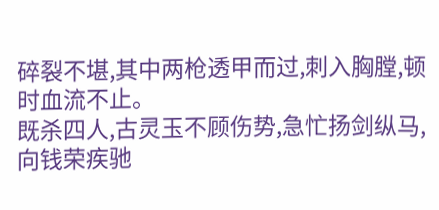碎裂不堪,其中两枪透甲而过,刺入胸膛,顿时血流不止。
既杀四人,古灵玉不顾伤势,急忙扬剑纵马,向钱荣疾驰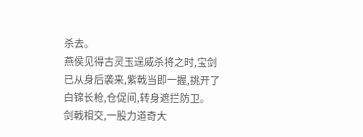杀去。
燕侯见得古灵玉逞威杀将之时,宝剑已从身后袭来,紫戟当即一握,挑开了白锦长枪,仓促间,转身遮拦防卫。
剑戟相交,一股力道奇大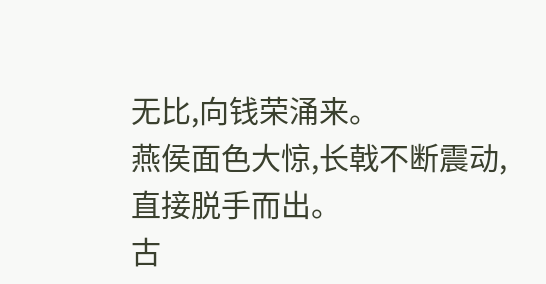无比,向钱荣涌来。
燕侯面色大惊,长戟不断震动,直接脱手而出。
古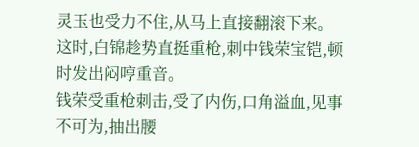灵玉也受力不住,从马上直接翻滚下来。
这时,白锦趁势直挺重枪,刺中钱荣宝铠,顿时发出闷哼重音。
钱荣受重枪刺击,受了内伤,口角溢血,见事不可为,抽出腰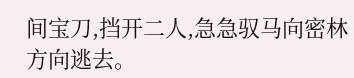间宝刀,挡开二人,急急驭马向密林方向逃去。